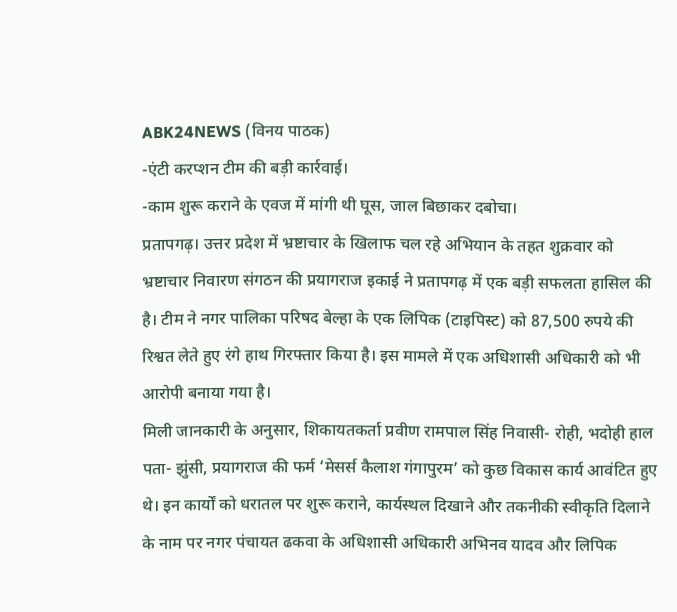ABK24NEWS (विनय पाठक)
-एंटी करप्शन टीम की बड़ी कार्रवाई।
-काम शुरू कराने के एवज में मांगी थी घूस, जाल बिछाकर दबोचा।
प्रतापगढ़। उत्तर प्रदेश में भ्रष्टाचार के खिलाफ चल रहे अभियान के तहत शुक्रवार को भ्रष्टाचार निवारण संगठन की प्रयागराज इकाई ने प्रतापगढ़ में एक बड़ी सफलता हासिल की है। टीम ने नगर पालिका परिषद बेल्हा के एक लिपिक (टाइपिस्ट) को 87,500 रुपये की रिश्वत लेते हुए रंगे हाथ गिरफ्तार किया है। इस मामले में एक अधिशासी अधिकारी को भी आरोपी बनाया गया है।
मिली जानकारी के अनुसार, शिकायतकर्ता प्रवीण रामपाल सिंह निवासी- रोही, भदोही हाल पता- झुंसी, प्रयागराज की फर्म ‘मेसर्स कैलाश गंगापुरम’ को कुछ विकास कार्य आवंटित हुए थे। इन कार्यों को धरातल पर शुरू कराने, कार्यस्थल दिखाने और तकनीकी स्वीकृति दिलाने के नाम पर नगर पंचायत ढकवा के अधिशासी अधिकारी अभिनव यादव और लिपिक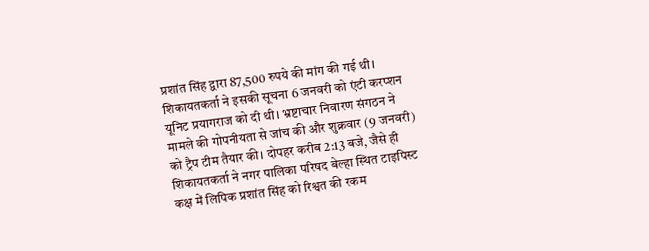प्रशांत सिंह द्वारा 87,500 रुपये की मांग की गई थी। शिकायतकर्ता ने इसकी सूचना 6 जनवरी को एंटी करप्शन यूनिट प्रयागराज को दी थी। भ्रष्टाचार निवारण संगठन ने मामले की गोपनीयता से जांच की और शुक्रवार (9 जनवरी) को ट्रैप टीम तैयार की। दोपहर करीब 2:13 बजे, जैसे ही शिकायतकर्ता ने नगर पालिका परिषद बेल्हा स्थित टाइपिस्ट कक्ष में लिपिक प्रशांत सिंह को रिश्वत की रकम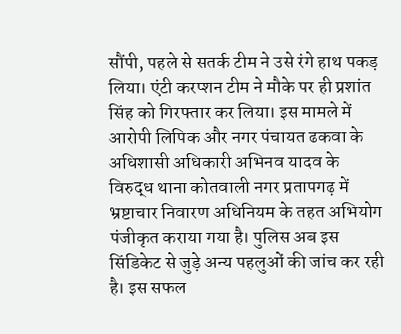सौंपी, पहले से सतर्क टीम ने उसे रंगे हाथ पकड़ लिया। एंटी करप्शन टीम ने मौके पर ही प्रशांत सिंह को गिरफ्तार कर लिया। इस मामले में आरोपी लिपिक और नगर पंचायत ढकवा के अधिशासी अधिकारी अभिनव यादव के विरुद्ध थाना कोतवाली नगर प्रतापगढ़ में भ्रष्टाचार निवारण अधिनियम के तहत अभियोग पंजीकृत कराया गया है। पुलिस अब इस सिंडिकेट से जुड़े अन्य पहलुओं की जांच कर रही है। इस सफल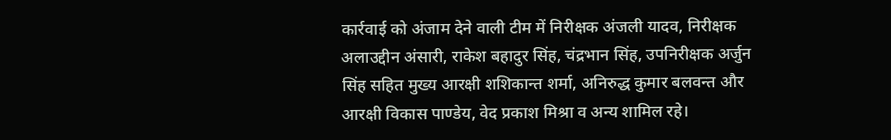कार्रवाई को अंजाम देने वाली टीम में निरीक्षक अंजली यादव, निरीक्षक अलाउद्दीन अंसारी, राकेश बहादुर सिंह, चंद्रभान सिंह, उपनिरीक्षक अर्जुन सिंह सहित मुख्य आरक्षी शशिकान्त शर्मा, अनिरुद्ध कुमार बलवन्त और आरक्षी विकास पाण्डेय, वेद प्रकाश मिश्रा व अन्य शामिल रहे।